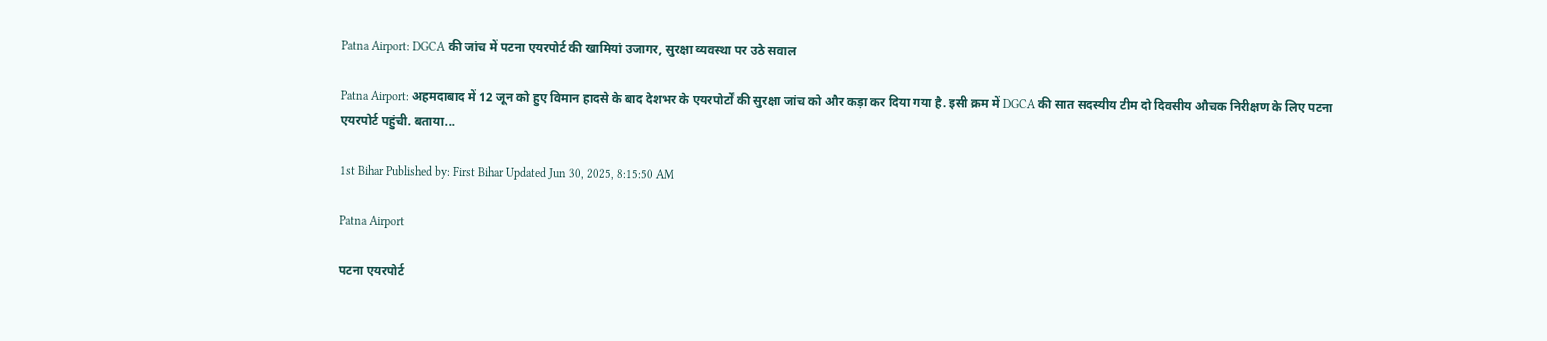Patna Airport: DGCA की जांच में पटना एयरपोर्ट की खामियां उजागर, सुरक्षा व्यवस्था पर उठे सवाल

Patna Airport: अहमदाबाद में 12 जून को हुए विमान हादसे के बाद देशभर के एयरपोर्टों की सुरक्षा जांच को और कड़ा कर दिया गया है. इसी क्रम में DGCA की सात सदस्यीय टीम दो दिवसीय औचक निरीक्षण के लिए पटना एयरपोर्ट पहुंची. बताया...

1st Bihar Published by: First Bihar Updated Jun 30, 2025, 8:15:50 AM

Patna Airport

पटना एयरपोर्ट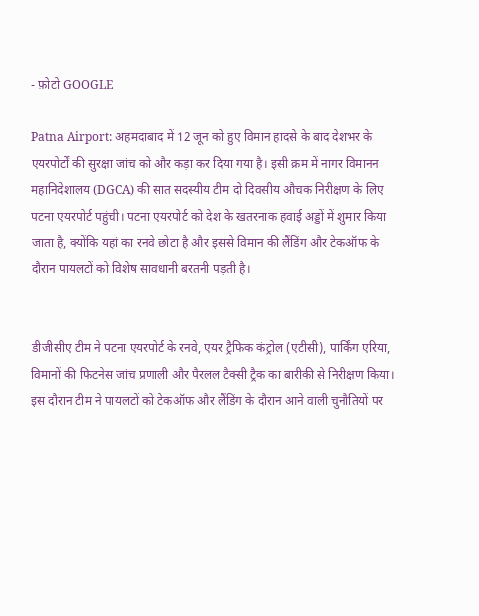- फ़ोटो GOOGLE

Patna Airport: अहमदाबाद में 12 जून को हुए विमान हादसे के बाद देशभर के एयरपोर्टों की सुरक्षा जांच को और कड़ा कर दिया गया है। इसी क्रम में नागर विमानन महानिदेशालय (DGCA) की सात सदस्यीय टीम दो दिवसीय औचक निरीक्षण के लिए पटना एयरपोर्ट पहुंची। पटना एयरपोर्ट को देश के खतरनाक हवाई अड्डों में शुमार किया जाता है, क्योंकि यहां का रनवे छोटा है और इससे विमान की लैंडिंग और टेकऑफ के दौरान पायलटों को विशेष सावधानी बरतनी पड़ती है।


डीजीसीए टीम ने पटना एयरपोर्ट के रनवे, एयर ट्रैफिक कंट्रोल (एटीसी), पार्किंग एरिया, विमानों की फिटनेस जांच प्रणाली और पैरलल टैक्सी ट्रैक का बारीकी से निरीक्षण किया। इस दौरान टीम ने पायलटों को टेकऑफ और लैंडिंग के दौरान आने वाली चुनौतियों पर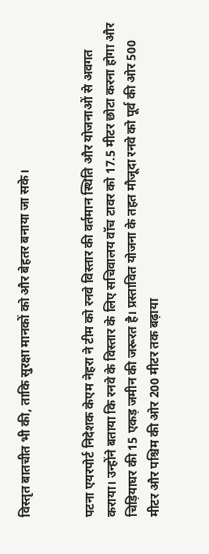विस्तृत बातचीत भी की, ताकि सुरक्षा मानकों को और बेहतर बनाया जा सके।


पटना एयरपोर्ट निदेशक केएम नेहरा ने टीम को रनवे विस्तार की वर्तमान स्थिति और योजनाओं से अवगत कराया। उन्होंने बताया कि रनवे के विस्तार के लिए सचिवालय वॉच टावर को 17.5 मीटर छोटा करना होगा और चिड़ियाघर की 15 एकड़ जमीन की जरूरत है। प्रस्तावित योजना के तहत मौजूदा रनवे को पूर्व की ओर 500 मीटर और पश्चिम की ओर 200 मीटर तक बढ़ाया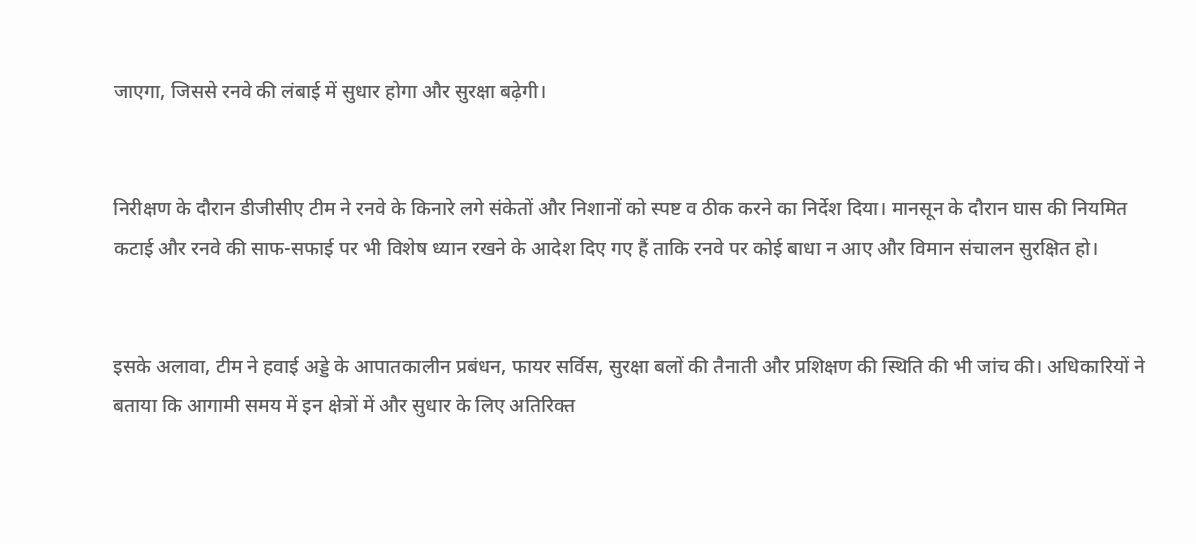जाएगा, जिससे रनवे की लंबाई में सुधार होगा और सुरक्षा बढ़ेगी।


निरीक्षण के दौरान डीजीसीए टीम ने रनवे के किनारे लगे संकेतों और निशानों को स्पष्ट व ठीक करने का निर्देश दिया। मानसून के दौरान घास की नियमित कटाई और रनवे की साफ-सफाई पर भी विशेष ध्यान रखने के आदेश दिए गए हैं ताकि रनवे पर कोई बाधा न आए और विमान संचालन सुरक्षित हो।


इसके अलावा, टीम ने हवाई अड्डे के आपातकालीन प्रबंधन, फायर सर्विस, सुरक्षा बलों की तैनाती और प्रशिक्षण की स्थिति की भी जांच की। अधिकारियों ने बताया कि आगामी समय में इन क्षेत्रों में और सुधार के लिए अतिरिक्त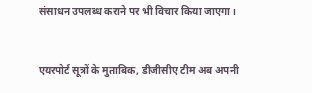संसाधन उपलब्ध कराने पर भी विचार किया जाएगा।


एयरपोर्ट सूत्रों के मुताबिक, डीजीसीए टीम अब अपनी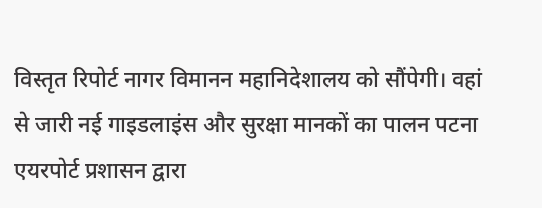विस्तृत रिपोर्ट नागर विमानन महानिदेशालय को सौंपेगी। वहां से जारी नई गाइडलाइंस और सुरक्षा मानकों का पालन पटना एयरपोर्ट प्रशासन द्वारा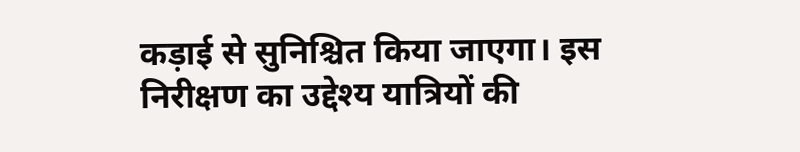कड़ाई से सुनिश्चित किया जाएगा। इस निरीक्षण का उद्देश्य यात्रियों की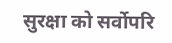सुरक्षा को सर्वोपरि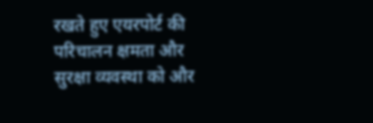रखते हुए एयरपोर्ट की परिचालन क्षमता और सुरक्षा व्यवस्था को और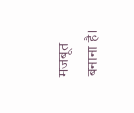मजबूत बनाना है।